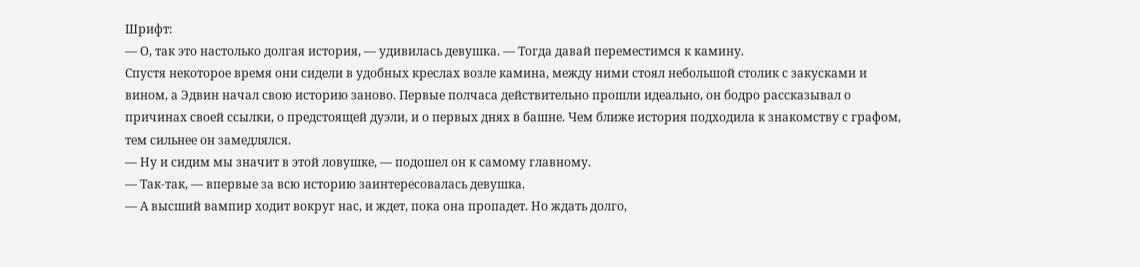Шрифт:
— О, так это настолько долгая история, — удивилась девушка. — Тогда давай переместимся к камину.
Спустя некоторое время они сидели в удобных креслах возле камина, между ними стоял небольшой столик с закусками и вином, а Эдвин начал свою историю заново. Первые полчаса действительно прошли идеально, он бодро рассказывал о причинах своей ссылки, о предстоящей дуэли, и о первых днях в башне. Чем ближе история подходила к знакомству с графом, тем сильнее он замедлялся.
— Ну и сидим мы значит в этой ловушке, — подошел он к самому главному.
— Так-так, — впервые за всю историю заинтересовалась девушка.
— А высший вампир ходит вокруг нас, и ждет, пока она пропадет. Но ждать долго,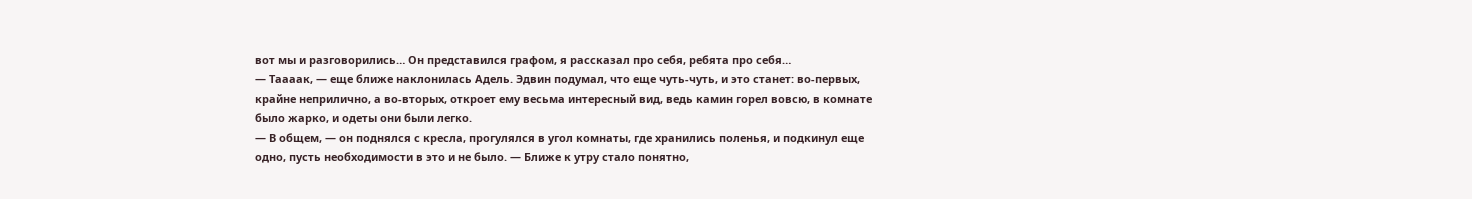вот мы и разговорились… Он представился графом, я рассказал про себя, ребята про себя…
— Таааак, — еще ближе наклонилась Адель. Эдвин подумал, что еще чуть-чуть, и это станет: во-первых, крайне неприлично, а во-вторых, откроет ему весьма интересный вид, ведь камин горел вовсю, в комнате было жарко, и одеты они были легко.
— В общем, — он поднялся с кресла, прогулялся в угол комнаты, где хранились поленья, и подкинул еще одно, пусть необходимости в это и не было. — Ближе к утру стало понятно,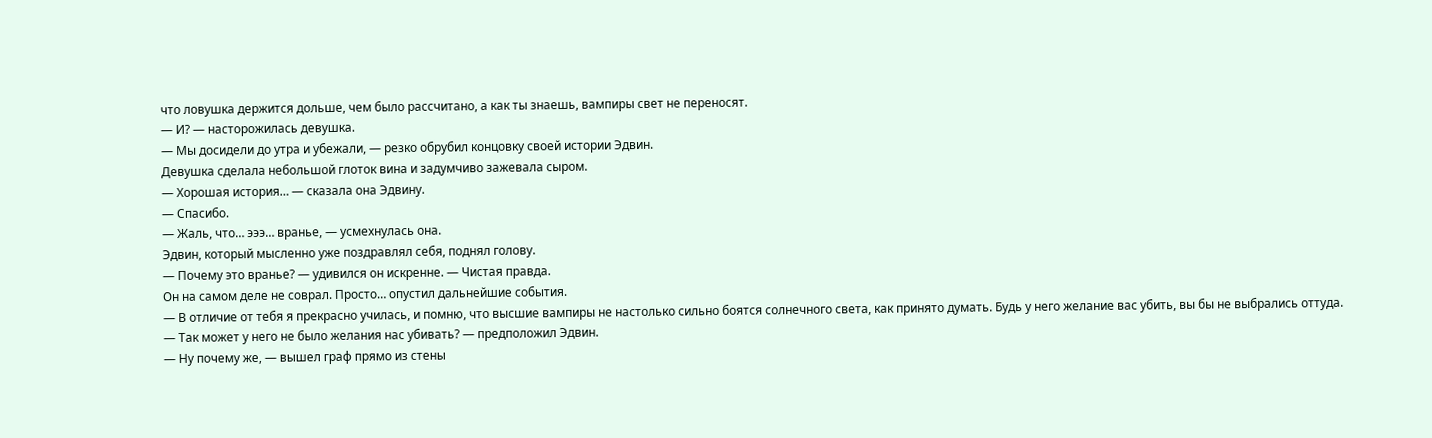что ловушка держится дольше, чем было рассчитано, а как ты знаешь, вампиры свет не переносят.
— И? — насторожилась девушка.
— Мы досидели до утра и убежали, — резко обрубил концовку своей истории Эдвин.
Девушка сделала небольшой глоток вина и задумчиво зажевала сыром.
— Хорошая история… — сказала она Эдвину.
— Спасибо.
— Жаль, что… эээ… вранье, — усмехнулась она.
Эдвин, который мысленно уже поздравлял себя, поднял голову.
— Почему это вранье? — удивился он искренне. — Чистая правда.
Он на самом деле не соврал. Просто… опустил дальнейшие события.
— В отличие от тебя я прекрасно училась, и помню, что высшие вампиры не настолько сильно боятся солнечного света, как принято думать. Будь у него желание вас убить, вы бы не выбрались оттуда.
— Так может у него не было желания нас убивать? — предположил Эдвин.
— Ну почему же, — вышел граф прямо из стены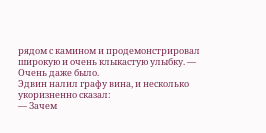рядом с камином и продемонстрировал широкую и очень клыкастую улыбку. — Очень даже было.
Эдвин налил графу вина, и несколько укоризненно сказал:
— Зачем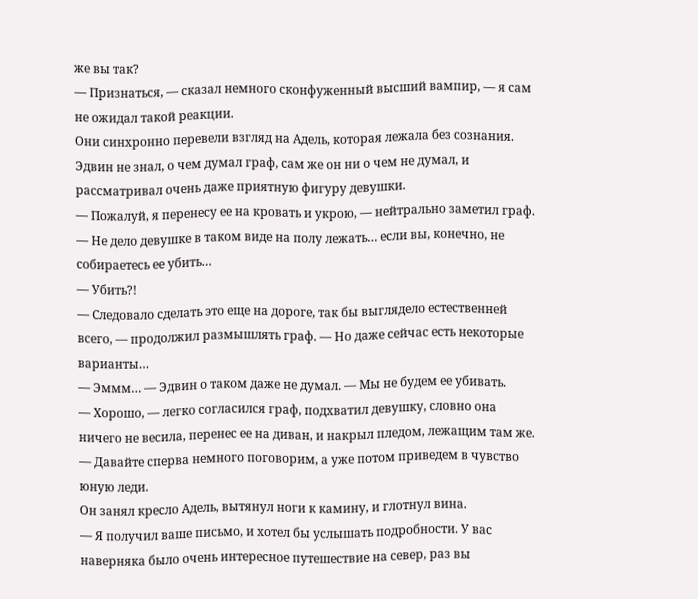же вы так?
— Признаться, — сказал немного сконфуженный высший вампир, — я сам не ожидал такой реакции.
Они синхронно перевели взгляд на Адель, которая лежала без сознания. Эдвин не знал, о чем думал граф, сам же он ни о чем не думал, и рассматривал очень даже приятную фигуру девушки.
— Пожалуй, я перенесу ее на кровать и укрою, — нейтрально заметил граф. — Не дело девушке в таком виде на полу лежать… если вы, конечно, не собираетесь ее убить…
— Убить?!
— Следовало сделать это еще на дороге, так бы выглядело естественней всего, — продолжил размышлять граф. — Но даже сейчас есть некоторые варианты…
— Эммм… — Эдвин о таком даже не думал. — Мы не будем ее убивать.
— Хорошо, — легко согласился граф, подхватил девушку, словно она ничего не весила, перенес ее на диван, и накрыл пледом, лежащим там же. — Давайте сперва немного поговорим, а уже потом приведем в чувство юную леди.
Он занял кресло Адель, вытянул ноги к камину, и глотнул вина.
— Я получил ваше письмо, и хотел бы услышать подробности. У вас наверняка было очень интересное путешествие на север, раз вы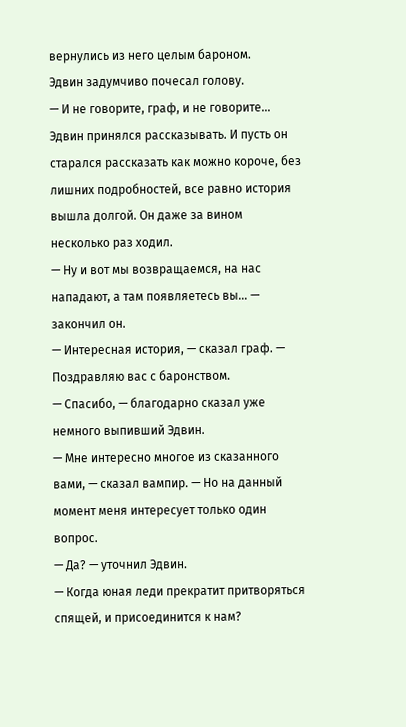вернулись из него целым бароном.
Эдвин задумчиво почесал голову.
— И не говорите, граф, и не говорите…
Эдвин принялся рассказывать. И пусть он старался рассказать как можно короче, без лишних подробностей, все равно история вышла долгой. Он даже за вином несколько раз ходил.
— Ну и вот мы возвращаемся, на нас нападают, а там появляетесь вы… — закончил он.
— Интересная история, — сказал граф. — Поздравляю вас с баронством.
— Спасибо, — благодарно сказал уже немного выпивший Эдвин.
— Мне интересно многое из сказанного вами, — сказал вампир. — Но на данный момент меня интересует только один вопрос.
— Да? — уточнил Эдвин.
— Когда юная леди прекратит притворяться спящей, и присоединится к нам?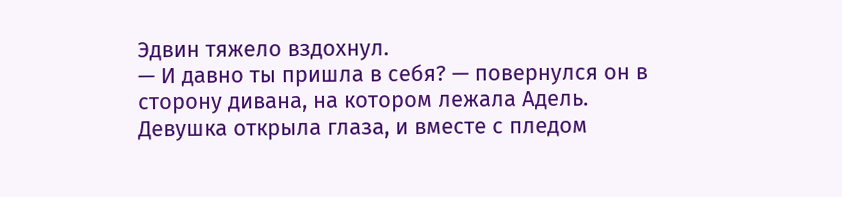Эдвин тяжело вздохнул.
— И давно ты пришла в себя? — повернулся он в сторону дивана, на котором лежала Адель.
Девушка открыла глаза, и вместе с пледом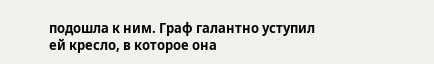подошла к ним. Граф галантно уступил ей кресло, в которое она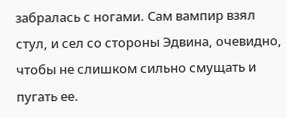забралась с ногами. Сам вампир взял стул, и сел со стороны Эдвина, очевидно, чтобы не слишком сильно смущать и пугать ее.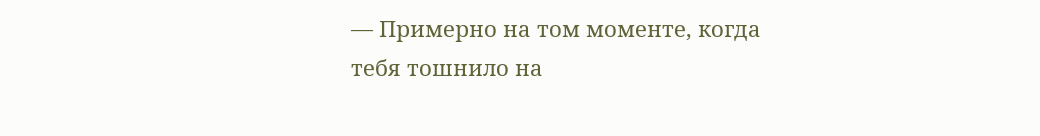— Примерно на том моменте, когда тебя тошнило на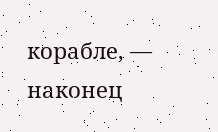корабле, — наконец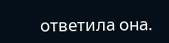ответила она.